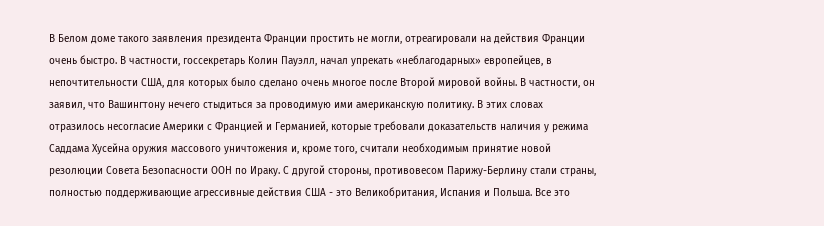В Белом доме такого заявления президента Франции простить не могли, отреагировали на действия Франции очень быстро. В частности, госсекретарь Колин Пауэлл, начал упрекать «неблагодарных» европейцев, в непочтительности США, для которых было сделано очень многое после Второй мировой войны. В частности, он заявил, что Вашингтону нечего стыдиться за проводимую ими американскую политику. В этих словах отразилось несогласие Америки с Францией и Германией, которые требовали доказательств наличия у режима Саддама Хусейна оружия массового уничтожения и, кроме того, считали необходимым принятие новой резолюции Совета Безопасности ООН по Ираку. С другой стороны, противовесом Парижу-Берлину стали страны, полностью поддерживающие агрессивные действия США - это Великобритания, Испания и Польша. Все это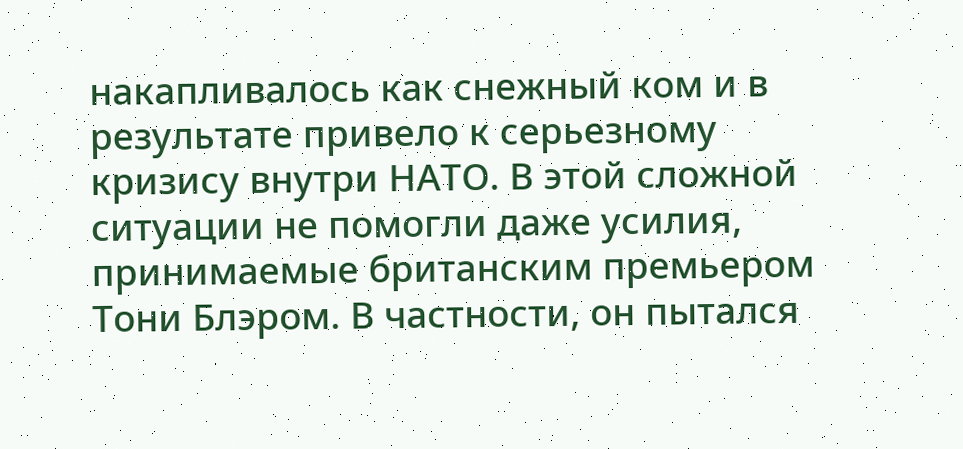накапливалось как снежный ком и в результате привело к серьезному кризису внутри НАТО. В этой сложной ситуации не помогли даже усилия, принимаемые британским премьером Тони Блэром. В частности, он пытался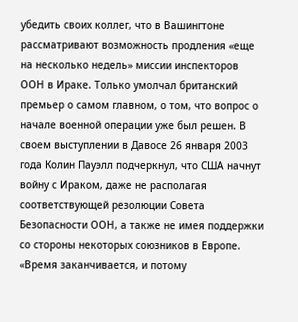убедить своих коллег, что в Вашингтоне рассматривают возможность продления «еще на несколько недель» миссии инспекторов ООН в Ираке. Только умолчал британский премьер о самом главном, о том, что вопрос о начале военной операции уже был решен. В своем выступлении в Давосе 26 января 2003 года Колин Пауэлл подчеркнул, что США начнут войну с Ираком, даже не располагая соответствующей резолюции Совета Безопасности ООН, а также не имея поддержки со стороны некоторых союзников в Европе. «Время заканчивается, и потому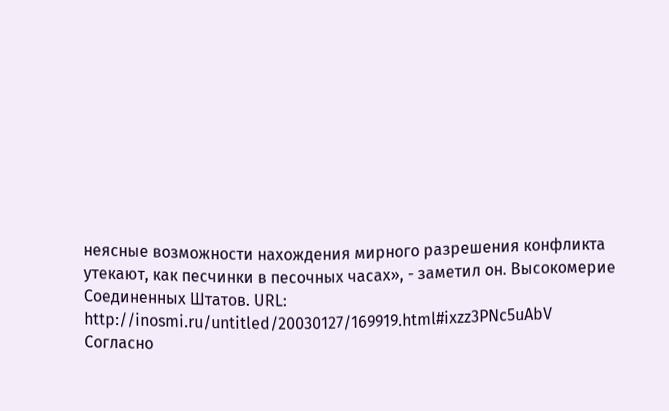неясные возможности нахождения мирного разрешения конфликта утекают, как песчинки в песочных часах», - заметил он. Высокомерие Соединенных Штатов. URL: http://inosmi.ru/untitled/20030127/169919.html#ixzz3PNc5uAbV
Согласно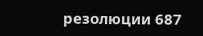резолюции 687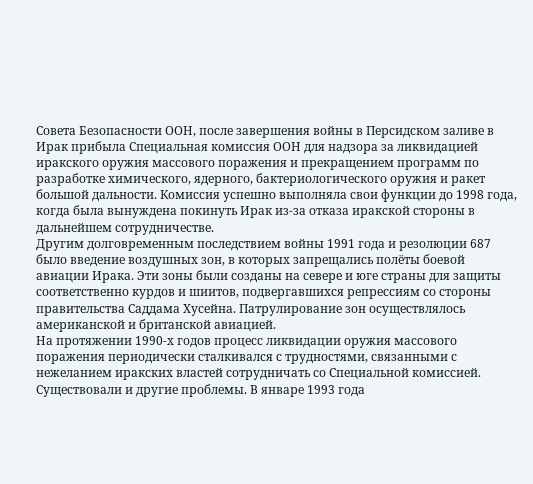Совета Безопасности ООН, после завершения войны в Персидском заливе в Ирак прибыла Специальная комиссия ООН для надзора за ликвидацией иракского оружия массового поражения и прекращением программ по разработке химического, ядерного, бактериологического оружия и ракет большой дальности. Комиссия успешно выполняла свои функции до 1998 года, когда была вынуждена покинуть Ирак из-за отказа иракской стороны в дальнейшем сотрудничестве.
Другим долговременным последствием войны 1991 года и резолюции 687 было введение воздушных зон, в которых запрещались полёты боевой авиации Ирака. Эти зоны были созданы на севере и юге страны для защиты соответственно курдов и шиитов, подвергавшихся репрессиям со стороны правительства Саддама Хусейна. Патрулирование зон осуществлялось американской и британской авиацией.
На протяжении 1990-х годов процесс ликвидации оружия массового поражения периодически сталкивался с трудностями, связанными с нежеланием иракских властей сотрудничать со Специальной комиссией. Существовали и другие проблемы. В январе 1993 года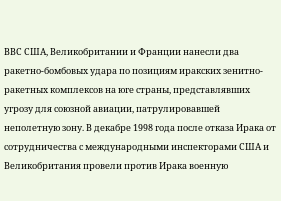ВВС США, Великобритании и Франции нанесли два ракетно-бомбовых удара по позициям иракских зенитно-ракетных комплексов на юге страны, представлявших угрозу для союзной авиации, патрулировавшей неполетную зону. В декабре 1998 года после отказа Ирака от сотрудничества с международными инспекторами США и Великобритания провели против Ирака военную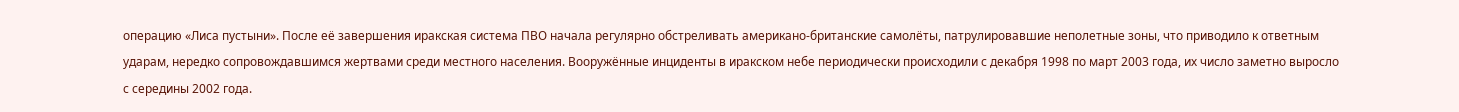операцию «Лиса пустыни». После её завершения иракская система ПВО начала регулярно обстреливать американо-британские самолёты, патрулировавшие неполетные зоны, что приводило к ответным ударам, нередко сопровождавшимся жертвами среди местного населения. Вооружённые инциденты в иракском небе периодически происходили с декабря 1998 по март 2003 года, их число заметно выросло с середины 2002 года.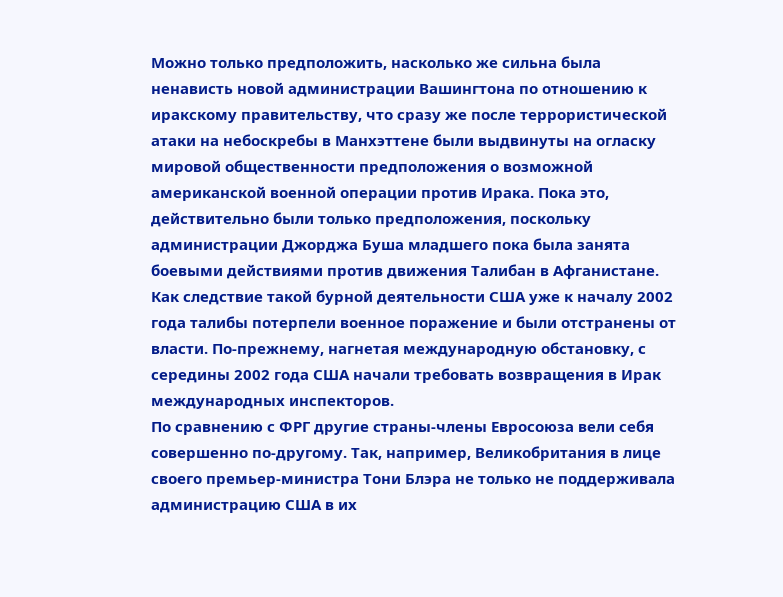Можно только предположить, насколько же сильна была ненависть новой администрации Вашингтона по отношению к иракскому правительству, что сразу же после террористической атаки на небоскребы в Манхэттене были выдвинуты на огласку мировой общественности предположения о возможной американской военной операции против Ирака. Пока это, действительно были только предположения, поскольку администрации Джорджа Буша младшего пока была занята боевыми действиями против движения Талибан в Афганистане. Как следствие такой бурной деятельности США уже к началу 2002 года талибы потерпели военное поражение и были отстранены от власти. По-прежнему, нагнетая международную обстановку, с середины 2002 года США начали требовать возвращения в Ирак международных инспекторов.
По сравнению с ФРГ другие страны-члены Евросоюза вели себя совершенно по-другому. Так, например, Великобритания в лице своего премьер-министра Тони Блэра не только не поддерживала администрацию США в их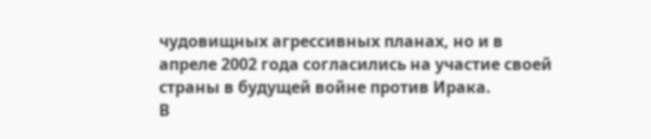чудовищных агрессивных планах, но и в апреле 2002 года согласились на участие своей страны в будущей войне против Ирака.
В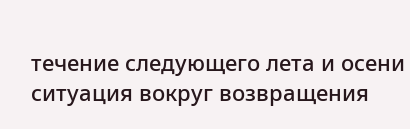течение следующего лета и осени ситуация вокруг возвращения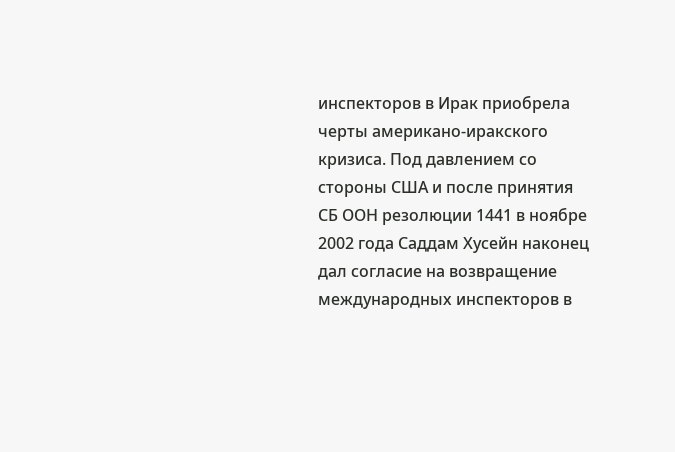инспекторов в Ирак приобрела черты американо-иракского кризиса. Под давлением со стороны США и после принятия СБ ООН резолюции 1441 в ноябре 2002 года Саддам Хусейн наконец дал согласие на возвращение международных инспекторов в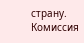страну. Комиссия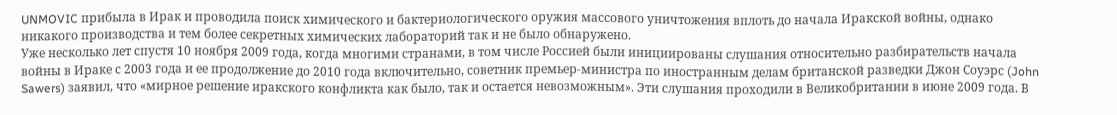UNMOVIC прибыла в Ирак и проводила поиск химического и бактериологического оружия массового уничтожения вплоть до начала Иракской войны, однако никакого производства и тем более секретных химических лабораторий так и не было обнаружено.
Уже несколько лет спустя 10 ноября 2009 года, когда многими странами, в том числе Россией были инициированы слушания относительно разбирательств начала войны в Ираке с 2003 года и ее продолжение до 2010 года включительно, советник премьер-министра по иностранным делам британской разведки Джон Соуэрс (John Sawers) заявил, что «мирное решение иракского конфликта как было, так и остается невозможным». Эти слушания проходили в Великобритании в июне 2009 года. В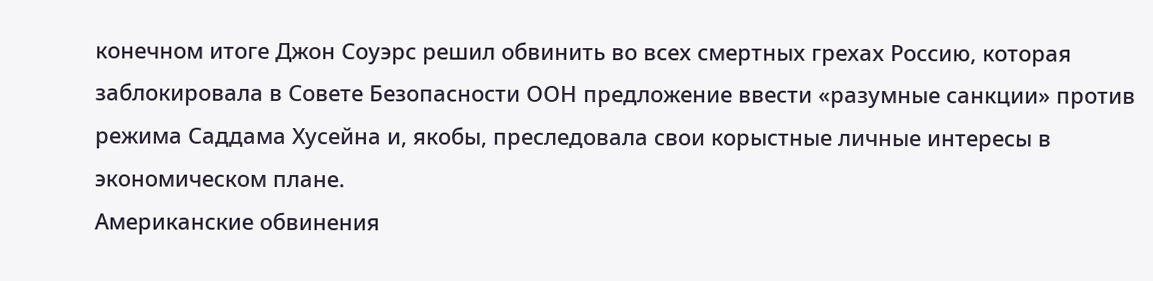конечном итоге Джон Соуэрс решил обвинить во всех смертных грехах Россию, которая заблокировала в Совете Безопасности ООН предложение ввести «разумные санкции» против режима Саддама Хусейна и, якобы, преследовала свои корыстные личные интересы в экономическом плане.
Американские обвинения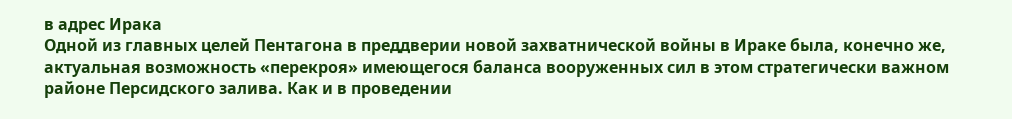в адрес Ирака
Одной из главных целей Пентагона в преддверии новой захватнической войны в Ираке была, конечно же, актуальная возможность «перекроя» имеющегося баланса вооруженных сил в этом стратегически важном районе Персидского залива. Как и в проведении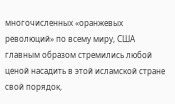многочисленных «оранжевых революций» по всему миру, США главным образом стремились любой ценой насадить в этой исламской стране свой порядок,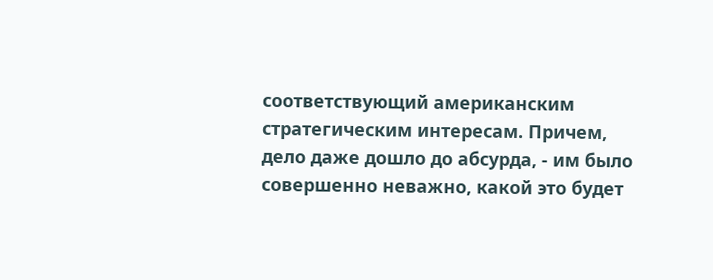соответствующий американским стратегическим интересам. Причем, дело даже дошло до абсурда, - им было совершенно неважно, какой это будет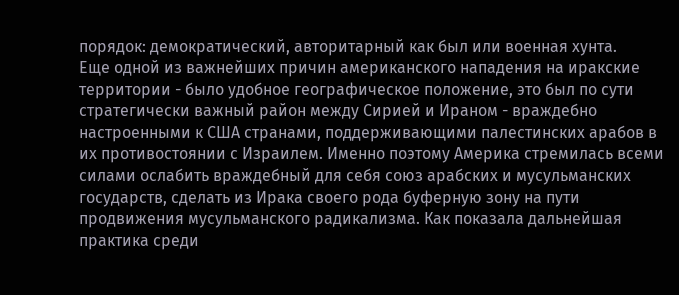порядок: демократический, авторитарный как был или военная хунта.
Еще одной из важнейших причин американского нападения на иракские территории - было удобное географическое положение, это был по сути стратегически важный район между Сирией и Ираном - враждебно настроенными к США странами, поддерживающими палестинских арабов в их противостоянии с Израилем. Именно поэтому Америка стремилась всеми силами ослабить враждебный для себя союз арабских и мусульманских государств, сделать из Ирака своего рода буферную зону на пути продвижения мусульманского радикализма. Как показала дальнейшая практика среди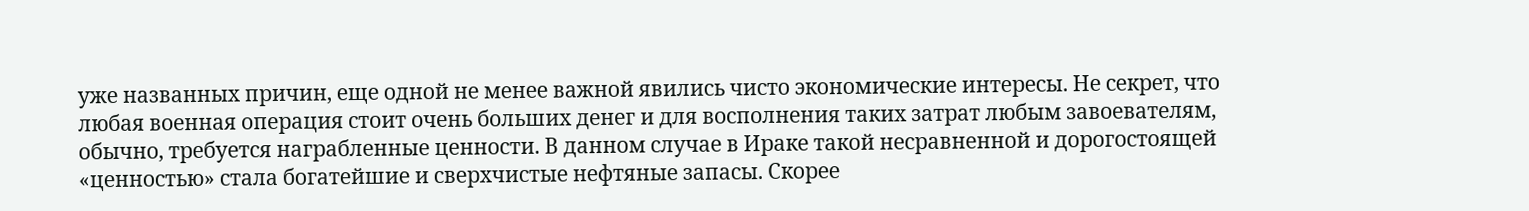уже названных причин, еще одной не менее важной явились чисто экономические интересы. Не секрет, что любая военная операция стоит очень больших денег и для восполнения таких затрат любым завоевателям, обычно, требуется награбленные ценности. В данном случае в Ираке такой несравненной и дорогостоящей «ценностью» стала богатейшие и сверхчистые нефтяные запасы. Скорее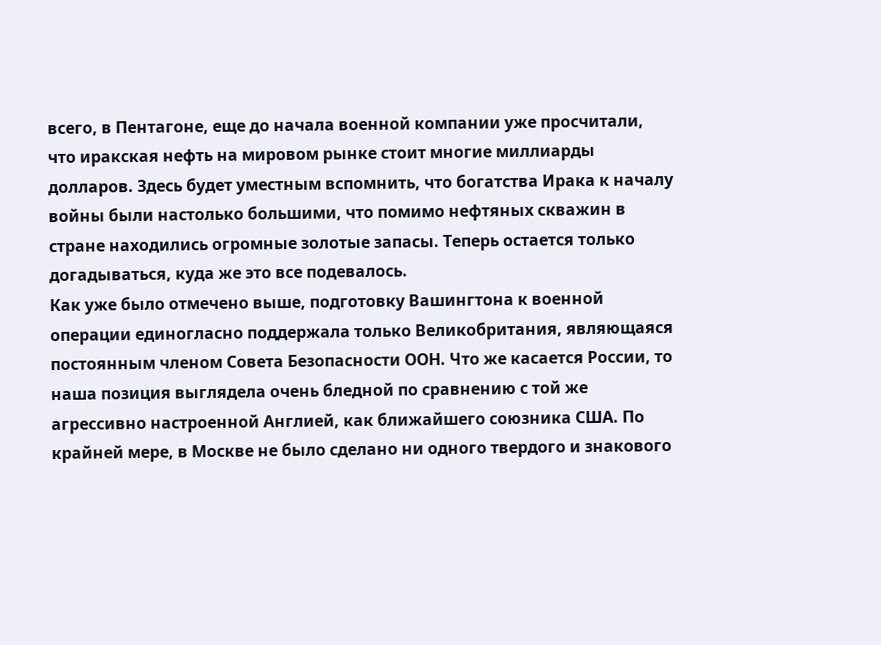всего, в Пентагоне, еще до начала военной компании уже просчитали, что иракская нефть на мировом рынке стоит многие миллиарды долларов. Здесь будет уместным вспомнить, что богатства Ирака к началу войны были настолько большими, что помимо нефтяных скважин в стране находились огромные золотые запасы. Теперь остается только догадываться, куда же это все подевалось.
Как уже было отмечено выше, подготовку Вашингтона к военной операции единогласно поддержала только Великобритания, являющаяся постоянным членом Совета Безопасности ООН. Что же касается России, то наша позиция выглядела очень бледной по сравнению с той же агрессивно настроенной Англией, как ближайшего союзника США. По крайней мере, в Москве не было сделано ни одного твердого и знакового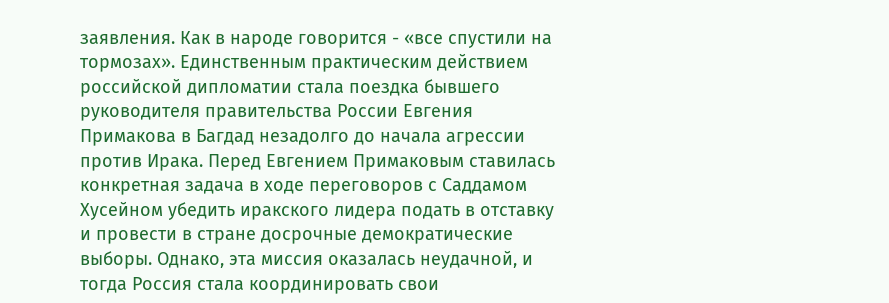заявления. Как в народе говорится - «все спустили на тормозах». Единственным практическим действием российской дипломатии стала поездка бывшего руководителя правительства России Евгения Примакова в Багдад незадолго до начала агрессии против Ирака. Перед Евгением Примаковым ставилась конкретная задача в ходе переговоров с Саддамом Хусейном убедить иракского лидера подать в отставку и провести в стране досрочные демократические выборы. Однако, эта миссия оказалась неудачной, и тогда Россия стала координировать свои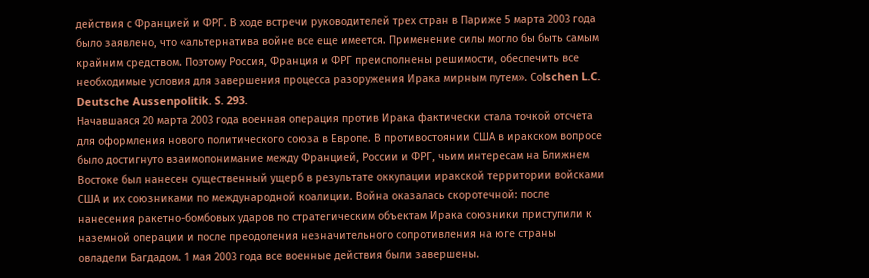действия с Францией и ФРГ. В ходе встречи руководителей трех стран в Париже 5 марта 2003 года было заявлено, что «альтернатива войне все еще имеется. Применение силы могло бы быть самым крайним средством. Поэтому Россия, Франция и ФРГ преисполнены решимости, обеспечить все необходимые условия для завершения процесса разоружения Ирака мирным путем». Соlschen L.C. Deutsche Aussenpolitik. S. 293.
Начавшаяся 20 марта 2003 года военная операция против Ирака фактически стала точкой отсчета для оформления нового политического союза в Европе. В противостоянии США в иракском вопросе было достигнуто взаимопонимание между Францией, России и ФРГ, чьим интересам на Ближнем Востоке был нанесен существенный ущерб в результате оккупации иракской территории войсками США и их союзниками по международной коалиции. Война оказалась скоротечной: после нанесения ракетно-бомбовых ударов по стратегическим объектам Ирака союзники приступили к наземной операции и после преодоления незначительного сопротивления на юге страны овладели Багдадом. 1 мая 2003 года все военные действия были завершены.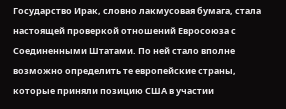Государство Ирак, словно лакмусовая бумага, стала настоящей проверкой отношений Евросоюза с Соединенными Штатами. По ней стало вполне возможно определить те европейские страны, которые приняли позицию США в участии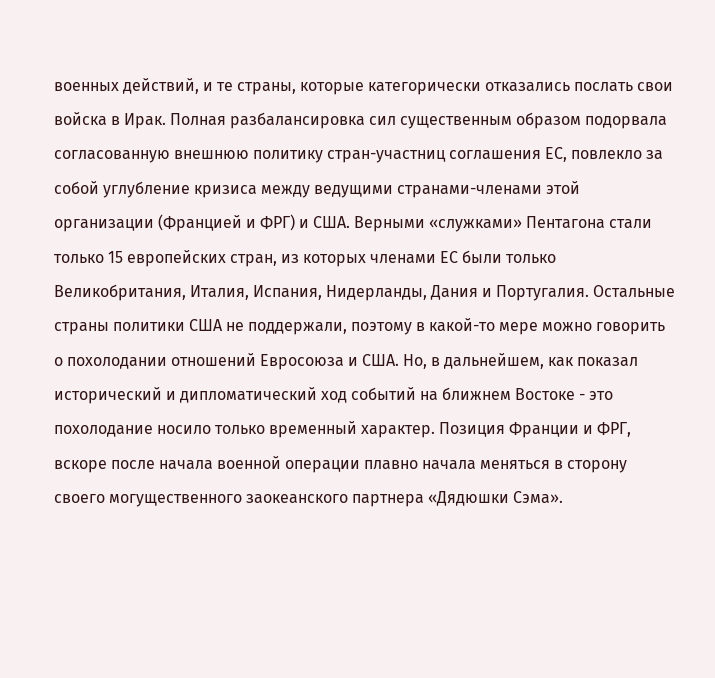военных действий, и те страны, которые категорически отказались послать свои войска в Ирак. Полная разбалансировка сил существенным образом подорвала согласованную внешнюю политику стран-участниц соглашения ЕС, повлекло за собой углубление кризиса между ведущими странами-членами этой организации (Францией и ФРГ) и США. Верными «служками» Пентагона стали только 15 европейских стран, из которых членами ЕС были только Великобритания, Италия, Испания, Нидерланды, Дания и Португалия. Остальные страны политики США не поддержали, поэтому в какой-то мере можно говорить о похолодании отношений Евросоюза и США. Но, в дальнейшем, как показал исторический и дипломатический ход событий на ближнем Востоке - это похолодание носило только временный характер. Позиция Франции и ФРГ, вскоре после начала военной операции плавно начала меняться в сторону своего могущественного заокеанского партнера «Дядюшки Сэма».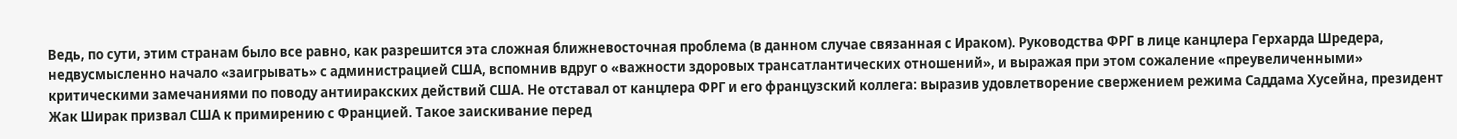Ведь, по сути, этим странам было все равно, как разрешится эта сложная ближневосточная проблема (в данном случае связанная с Ираком). Руководства ФРГ в лице канцлера Герхарда Шредера, недвусмысленно начало «заигрывать» с администрацией США, вспомнив вдруг о «важности здоровых трансатлантических отношений», и выражая при этом сожаление «преувеличенными» критическими замечаниями по поводу антииракских действий США. Не отставал от канцлера ФРГ и его французский коллега: выразив удовлетворение свержением режима Саддама Хусейна, президент Жак Ширак призвал США к примирению с Францией. Такое заискивание перед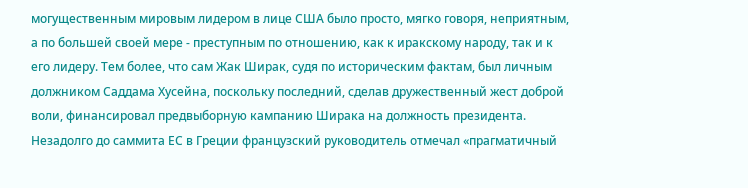могущественным мировым лидером в лице США было просто, мягко говоря, неприятным, а по большей своей мере - преступным по отношению, как к иракскому народу, так и к его лидеру. Тем более, что сам Жак Ширак, судя по историческим фактам, был личным должником Саддама Хусейна, поскольку последний, сделав дружественный жест доброй воли, финансировал предвыборную кампанию Ширака на должность президента.
Незадолго до саммита ЕС в Греции французский руководитель отмечал «прагматичный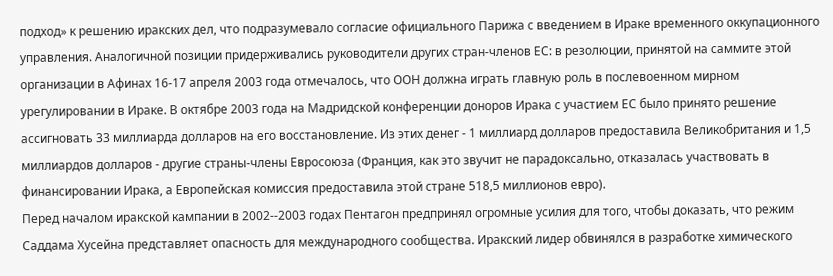подход» к решению иракских дел, что подразумевало согласие официального Парижа с введением в Ираке временного оккупационного управления. Аналогичной позиции придерживались руководители других стран-членов ЕС: в резолюции, принятой на саммите этой организации в Афинах 16-17 апреля 2003 года отмечалось, что ООН должна играть главную роль в послевоенном мирном урегулировании в Ираке. В октябре 2003 года на Мадридской конференции доноров Ирака с участием ЕС было принято решение ассигновать 33 миллиарда долларов на его восстановление. Из этих денег - 1 миллиард долларов предоставила Великобритания и 1,5 миллиардов долларов - другие страны-члены Евросоюза (Франция, как это звучит не парадоксально, отказалась участвовать в финансировании Ирака, а Европейская комиссия предоставила этой стране 518,5 миллионов евро).
Перед началом иракской кампании в 2002--2003 годах Пентагон предпринял огромные усилия для того, чтобы доказать, что режим Саддама Хусейна представляет опасность для международного сообщества. Иракский лидер обвинялся в разработке химического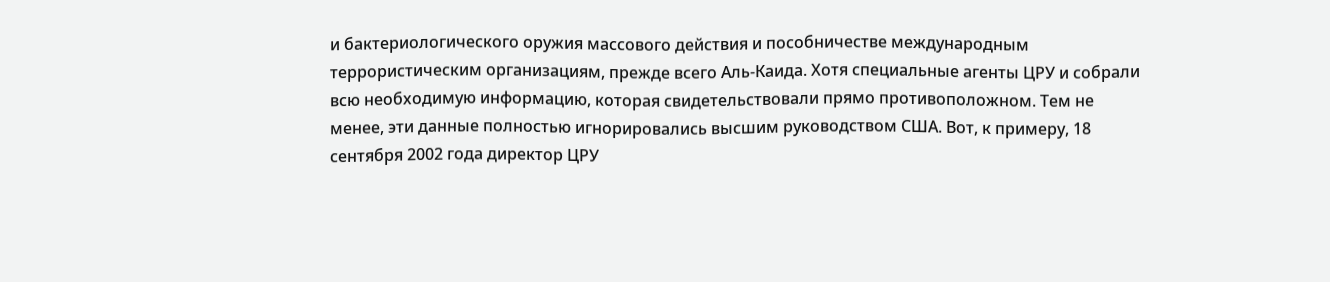и бактериологического оружия массового действия и пособничестве международным террористическим организациям, прежде всего Аль-Каида. Хотя специальные агенты ЦРУ и собрали всю необходимую информацию, которая свидетельствовали прямо противоположном. Тем не менее, эти данные полностью игнорировались высшим руководством США. Вот, к примеру, 18 сентября 2002 года директор ЦРУ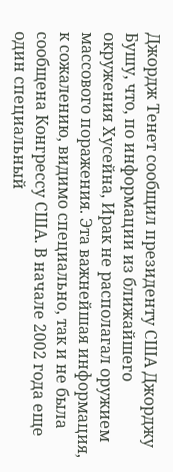Джордж Тенет сообщил президенту США Джорджу Бушу, что, по информации из ближайшего окружения Хусейна, Ирак не располагал оружием массового поражения. Эта важнейшая информация, к сожалению, видимо специально, так и не была сообщена Конгрессу США. В начале 2002 года еще один специальный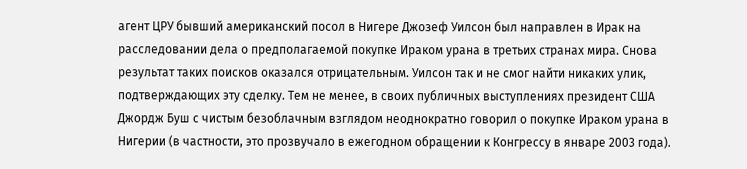агент ЦРУ бывший американский посол в Нигере Джозеф Уилсон был направлен в Ирак на расследовании дела о предполагаемой покупке Ираком урана в третьих странах мира. Снова результат таких поисков оказался отрицательным. Уилсон так и не смог найти никаких улик, подтверждающих эту сделку. Тем не менее, в своих публичных выступлениях президент США Джордж Буш с чистым безоблачным взглядом неоднократно говорил о покупке Ираком урана в Нигерии (в частности, это прозвучало в ежегодном обращении к Конгрессу в январе 2003 года).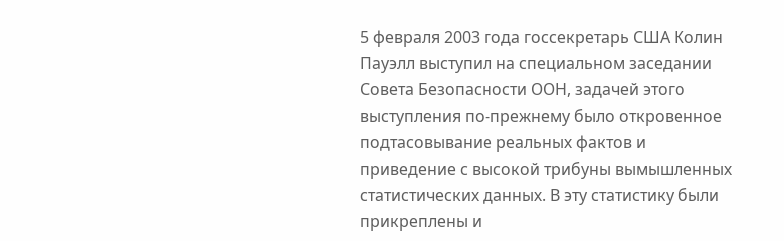5 февраля 2003 года госсекретарь США Колин Пауэлл выступил на специальном заседании Совета Безопасности ООН, задачей этого выступления по-прежнему было откровенное подтасовывание реальных фактов и приведение с высокой трибуны вымышленных статистических данных. В эту статистику были прикреплены и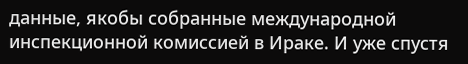данные, якобы собранные международной инспекционной комиссией в Ираке. И уже спустя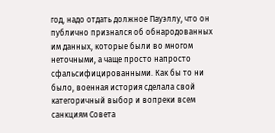год, надо отдать должное Пауэллу, что он публично признался об обнародованных им данных, которые были во многом неточными, а чаще просто напросто сфальсифицированными. Как бы то ни было, военная история сделала свой категоричный выбор и вопреки всем санкциям Совета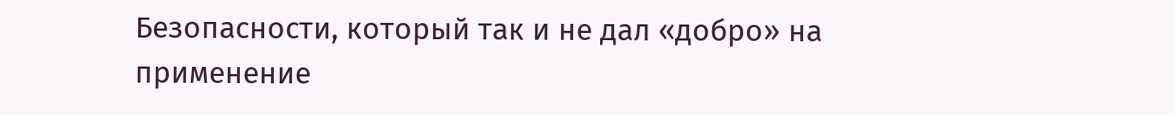Безопасности, который так и не дал «добро» на применение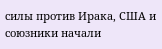силы против Ирака, США и союзники начали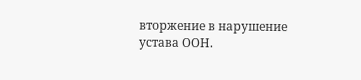вторжение в нарушение устава ООН.